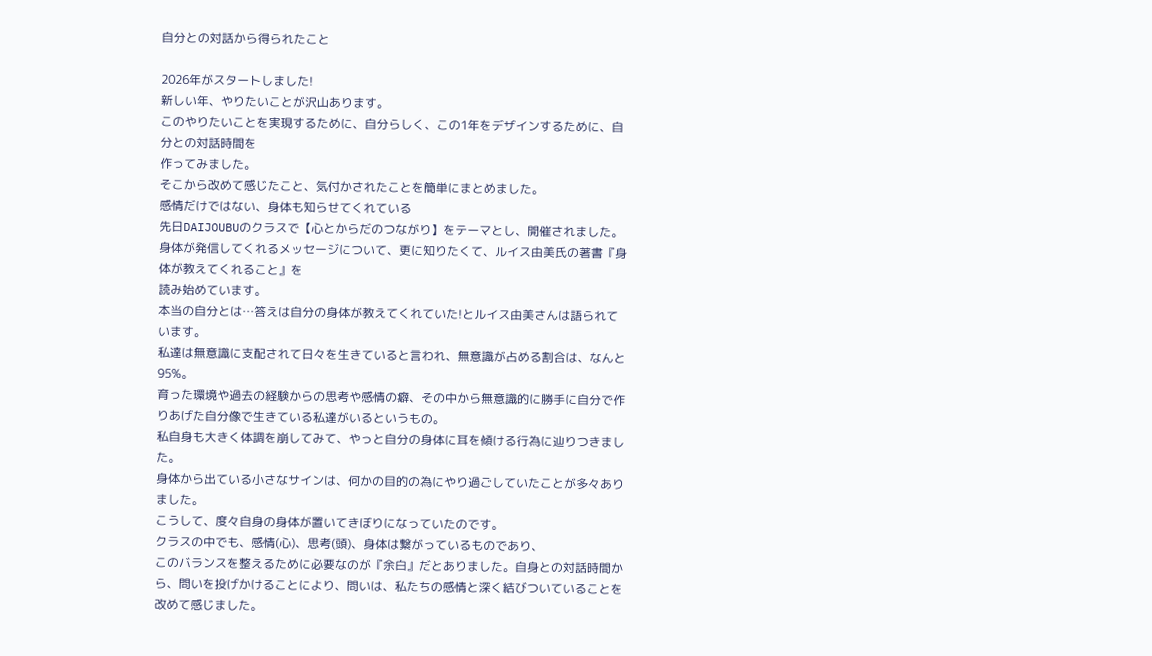自分との対話から得られたこと

2026年がスタートしました!
新しい年、やりたいことが沢山あります。
このやりたいことを実現するために、自分らしく、この1年をデザインするために、自分との対話時間を
作ってみました。
そこから改めて感じたこと、気付かされたことを簡単にまとめました。
感情だけではない、身体も知らせてくれている
先日DAIJOUBUのクラスで【心とからだのつながり】をテーマとし、開催されました。
身体が発信してくれるメッセージについて、更に知りたくて、ルイス由美氏の著書『身体が教えてくれること』を
読み始めています。
本当の自分とは…答えは自分の身体が教えてくれていた!とルイス由美さんは語られています。
私達は無意識に支配されて日々を生きていると言われ、無意識が占める割合は、なんと95%。
育った環境や過去の経験からの思考や感情の癖、その中から無意識的に勝手に自分で作りあげた自分像で生きている私達がいるというもの。
私自身も大きく体調を崩してみて、やっと自分の身体に耳を傾ける行為に辿りつきました。
身体から出ている小さなサインは、何かの目的の為にやり過ごしていたことが多々ありました。
こうして、度々自身の身体が置いてきぼりになっていたのです。
クラスの中でも、感情(心)、思考(頭)、身体は繋がっているものであり、
このバランスを整えるために必要なのが『余白』だとありました。自身との対話時間から、問いを投げかけることにより、問いは、私たちの感情と深く結びついていることを改めて感じました。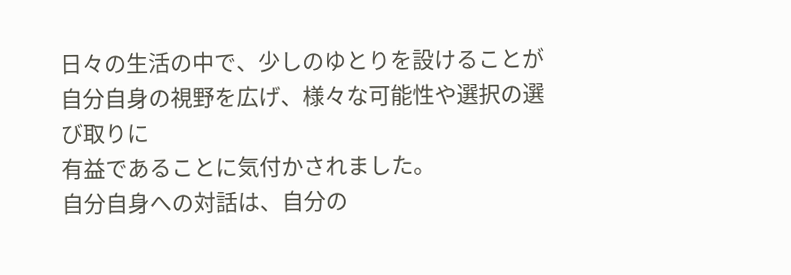日々の生活の中で、少しのゆとりを設けることが自分自身の視野を広げ、様々な可能性や選択の選び取りに
有益であることに気付かされました。
自分自身への対話は、自分の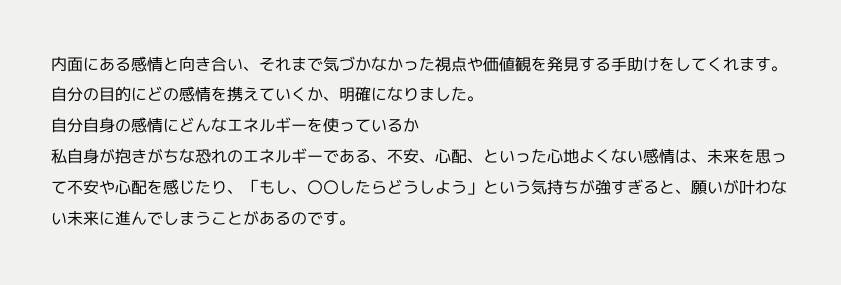内面にある感情と向き合い、それまで気づかなかった視点や価値観を発見する手助けをしてくれます。
自分の目的にどの感情を携えていくか、明確になりました。
自分自身の感情にどんなエネルギーを使っているか
私自身が抱きがちな恐れのエネルギーである、不安、心配、といった心地よくない感情は、未来を思って不安や心配を感じたり、「もし、〇〇したらどうしよう」という気持ちが強すぎると、願いが叶わない未来に進んでしまうことがあるのです。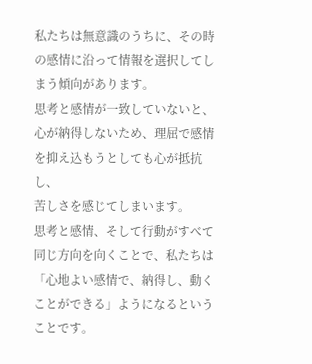私たちは無意識のうちに、その時の感情に沿って情報を選択してしまう傾向があります。
思考と感情が一致していないと、心が納得しないため、理屈で感情を抑え込もうとしても心が抵抗し、
苦しさを感じてしまいます。
思考と感情、そして行動がすべて同じ方向を向くことで、私たちは「心地よい感情で、納得し、動くことができる」ようになるということです。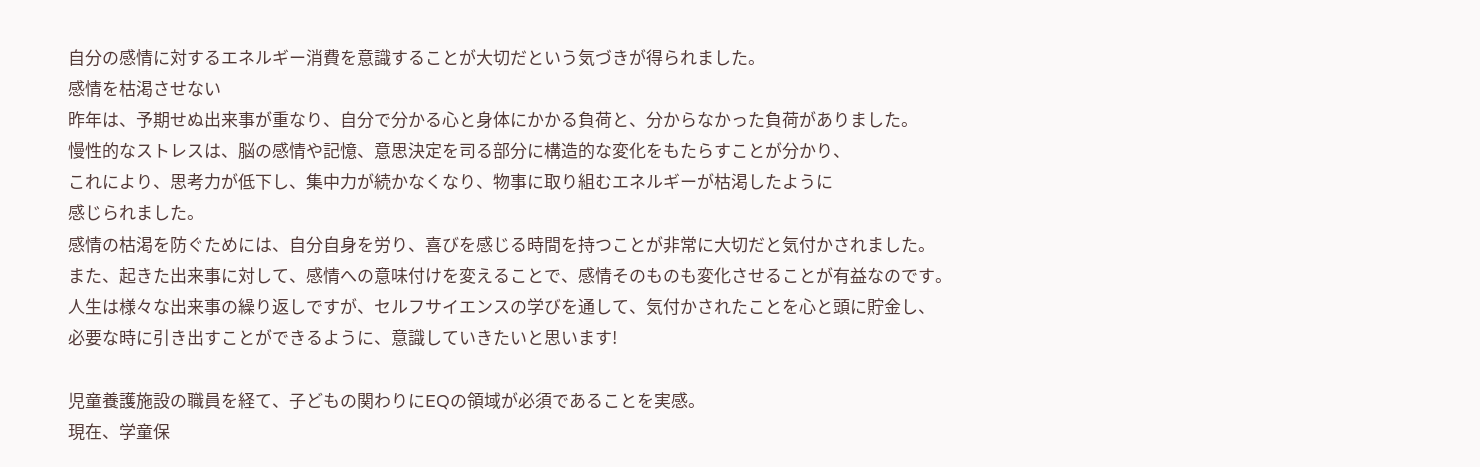自分の感情に対するエネルギー消費を意識することが大切だという気づきが得られました。
感情を枯渇させない
昨年は、予期せぬ出来事が重なり、自分で分かる心と身体にかかる負荷と、分からなかった負荷がありました。
慢性的なストレスは、脳の感情や記憶、意思決定を司る部分に構造的な変化をもたらすことが分かり、
これにより、思考力が低下し、集中力が続かなくなり、物事に取り組むエネルギーが枯渇したように
感じられました。
感情の枯渇を防ぐためには、自分自身を労り、喜びを感じる時間を持つことが非常に大切だと気付かされました。
また、起きた出来事に対して、感情への意味付けを変えることで、感情そのものも変化させることが有益なのです。
人生は様々な出来事の繰り返しですが、セルフサイエンスの学びを通して、気付かされたことを心と頭に貯金し、
必要な時に引き出すことができるように、意識していきたいと思います!

児童養護施設の職員を経て、子どもの関わりにEQの領域が必須であることを実感。
現在、学童保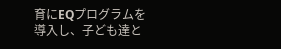育にEQプログラムを導入し、子ども達と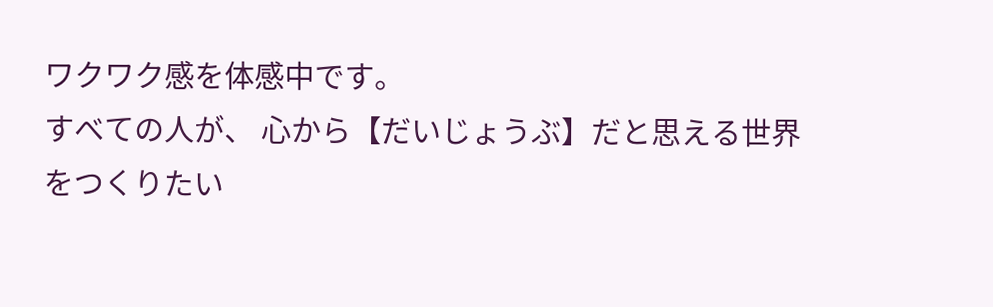ワクワク感を体感中です。
すべての人が、 心から【だいじょうぶ】だと思える世界をつくりたい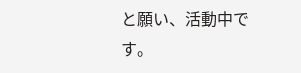と願い、活動中です。